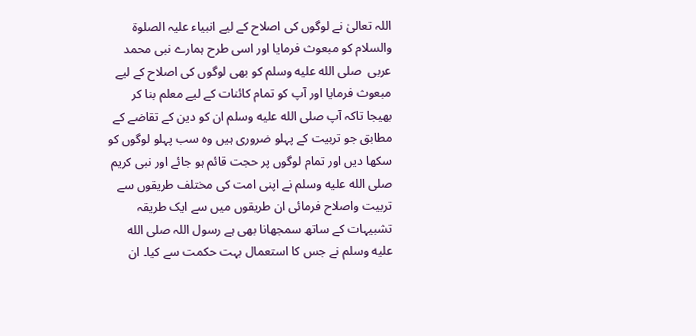اللہ تعالیٰ نے لوگوں کی اصلاح کے لیے انبیاء علیہ الصلوۃ والسلام کو مبعوث فرمایا اور اسی طرح ہمارے نبی محمد عربی  صلى الله عليه وسلم کو بھی لوگوں کی اصلاح کے لیے مبعوث فرمایا اور آپ کو تمام کائنات کے لیے معلم بنا کر بھیجا تاکہ آپ صلى الله عليه وسلم ان کو دین کے تقاضے کے مطابق جو تربیت کے پہلو ضروری ہیں وہ سب پہلو لوگوں کو سکھا دیں اور تمام لوگوں پر حجت قائم ہو جائے اور نبی کریم صلى الله عليه وسلم نے اپنی امت کی مختلف طریقوں سے تربیت واصلاح فرمائی ان طریقوں میں سے ایک طریقہ تشبیہات کے ساتھ سمجھانا بھی ہے رسول اللہ صلى الله عليه وسلم نے جس کا استعمال بہت حکمت سے کیا۔ ان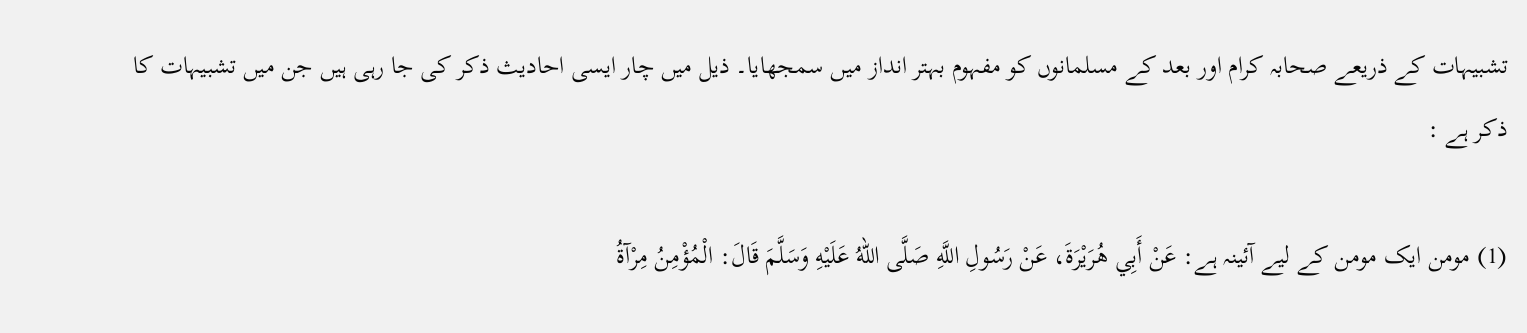تشبیہات کے ذریعے صحابہ کرام اور بعد کے مسلمانوں کو مفہوم بہتر انداز میں سمجھایا۔ ذیل میں چار ایسی احادیث ذکر کی جا رہی ہیں جن میں تشبیہات کا ذکر ہے :

(1) مومن ایک مومن کے لیے آئینہ ہے: عَنْ أَبِي هُرَيْرَةَ، عَنْ رَسُولِ اللَّهِ صَلَّى اللهُ عَلَيْهِ وَسَلَّمَ قَالَ: الْمُؤْمِنُ مِرْآةُ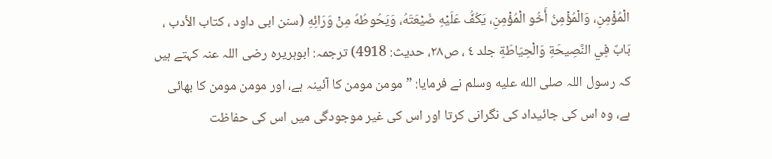الْمُؤْمِنِ، وَالْمُؤْمِنُ أَخُو الْمُؤْمِنِ، يَكُفُّ عَلَيْهِ ضَيْعَتَهُ، وَيَحُوطُهُ مِنْ وَرَائِهِ (سنن ابی داود ، كتاب الأدب ، بَابٌ فِي النَّصِيحَةِ وَالْحِيَاطَةِ جلد ٤ ، ص٢٨، حدیث: 4918) ترجمہ: ابوہریرہ رضی اللہ عنہ کہتے ہیں کہ رسول اللہ صلى الله عليه وسلم نے فرمایا: ”مومن مومن کا آئینہ ہے، اور مومن مومن کا بھائی ہے، وہ اس کی جائیداد کی نگرانی کرتا اور اس کی غیر موجودگی میں اس کی حفاظت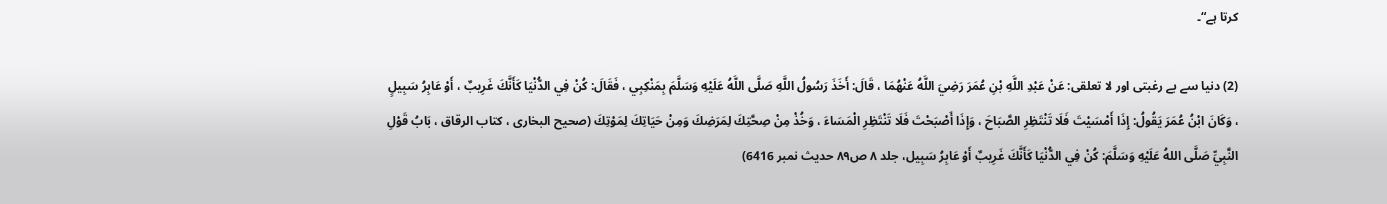کرتا ہے“۔

(2) دنیا سے بے رغبتی اور لا تعلقی: عَنْ عَبْدِ اللَّهِ بْنِ عُمَرَ رَضِيَ اللَّهُ عَنْهُمَا ، قَالَ: أَخَذَ رَسُولُ اللَّهِ صَلَّى اللَّهُ عَلَيْهِ وَسَلَّمَ بِمَنْكِبِي ، فَقَالَ: كُنْ فِي الدُّنْيَا كَأَنَّكَ غَرِيبٌ ، أَوْ عَابِرُ سَبِيلٍ ، وَكَانَ ابْنُ عُمَرَ يَقُولُ: إِذَا أَمْسَيْتَ فَلَا تَنْتَظِرِ الصَّبَاحَ ، وَإِذَا أَصْبَحْتَ فَلَا تَنْتَظِرِ الْمَسَاءَ ، وَخُذْ مِنْ صِحَّتِكَ لِمَرَضِكَ وَمِنْ حَيَاتِكَ لِمَوْتِكَ (صحيح البخاری ، کتاب الرقاق ، بَابُ قَوْلِ النَّبِيِّ صَلَّى اللهُ عَلَيْهِ وَسَلَّمَ: كُنْ فِي الدُّنْيَا كَأَنَّكَ غَرِيبٌ أَوْ عَابِرُ سَبِيل، جلد ٨ ص٨٩ حدیث نمبر 6416)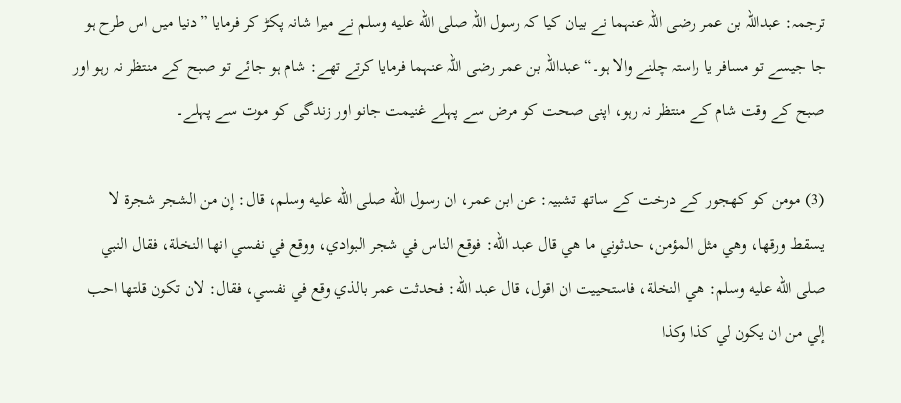ترجمہ: عبداللہ بن عمر رضی اللہ عنہما نے بیان کیا کہ رسول اللہ صلى الله عليه وسلم نے میرا شانہ پکڑ کر فرمایا ”دنیا میں اس طرح ہو جا جیسے تو مسافر یا راستہ چلنے والا ہو۔“ عبداللہ بن عمر رضی اللہ عنہما فرمایا کرتے تھے: شام ہو جائے تو صبح کے منتظر نہ رہو اور صبح کے وقت شام کے منتظر نہ رہو، اپنی صحت کو مرض سے پہلے غنیمت جانو اور زندگی کو موت سے پہلے۔

(3) مومن کو کھجور کے درخت کے ساتھ تشبیہ: عن ابن عمر، ان رسول الله صلى الله عليه وسلم، قال: إن من الشجر شجرة لا يسقط ورقها، وهي مثل المؤمن، حدثوني ما هي قال عبد الله: فوقع الناس في شجر البوادي، ووقع في نفسي انها النخلة، فقال النبي صلى الله عليه وسلم: هي النخلة، فاستحييت ان اقول، قال عبد الله: فحدثت عمر بالذي وقع في نفسي، فقال: لان تكون قلتها احب إلي من ان يكون لي كذا وكذا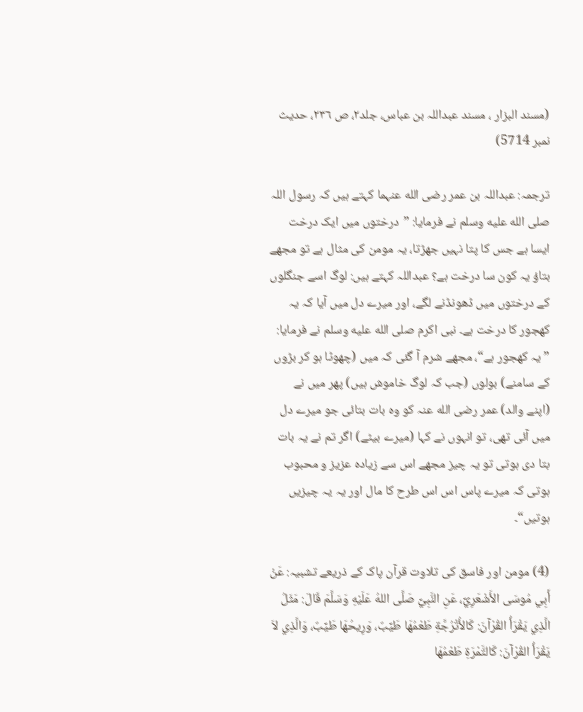(مسند البزار ، مسند عبداللہ بن عباس، جلد٢، ص ٢٣٦، حدیث نمبر 5714)

ترجمہ: عبداللہ بن عمر رضی الله عنہما کہتے ہیں کہ رسول اللہ صلى الله عليه وسلم نے فرمایا: ”درختوں میں ایک درخت ایسا ہے جس کا پتا نہیں جھڑتا، یہ مومن کی مثال ہے تو مجھے بتاؤ یہ کون سا درخت ہے؟ عبداللہ کہتے ہیں: لوگ اسے جنگلوں کے درختوں میں ڈھونڈنے لگے، اور میرے دل میں آیا کہ یہ کھجور کا درخت ہے۔ نبی اکرم صلى الله عليه وسلم نے فرمایا: ”یہ کھجور ہے“، مجھے شرم آ گئی کہ میں (چھوٹا ہو کر بڑوں کے سامنے) بولوں (جب کہ لوگ خاموش ہیں) پھر میں نے (اپنے والد) عمر رضی الله عنہ کو وہ بات بتائی جو میرے دل میں آئی تھی، تو انہوں نے کہا (میرے بیٹے) اگر تم نے یہ بات بتا دی ہوتی تو یہ چیز مجھے اس سے زیادہ عزیز و محبوب ہوتی کہ میرے پاس اس اس طرح کا مال اور یہ یہ چیزیں ہوتیں“۔

(4) مومن اور فاسق کی تلاوت قرآن پاک کے ذریعے تشبیہ: عَنْ أَبِي مُوسَى الأَشْعَرِيِّ، عَنِ النَّبِيِّ صَلَّى اللهُ عَلَيْهِ وَسَلَّمَ قَالَ: مَثَلُ الَّذِي يَقْرَأُ القُرْآنَ: كَالأُتْرُجَّةِ طَعْمُهَا طَيِّبٌ، وَرِيحُهَا طَيِّبٌ، وَالَّذِي لاَ يَقْرَأُ القُرْآنَ: كَالتَّمْرَةِ طَعْمُهَا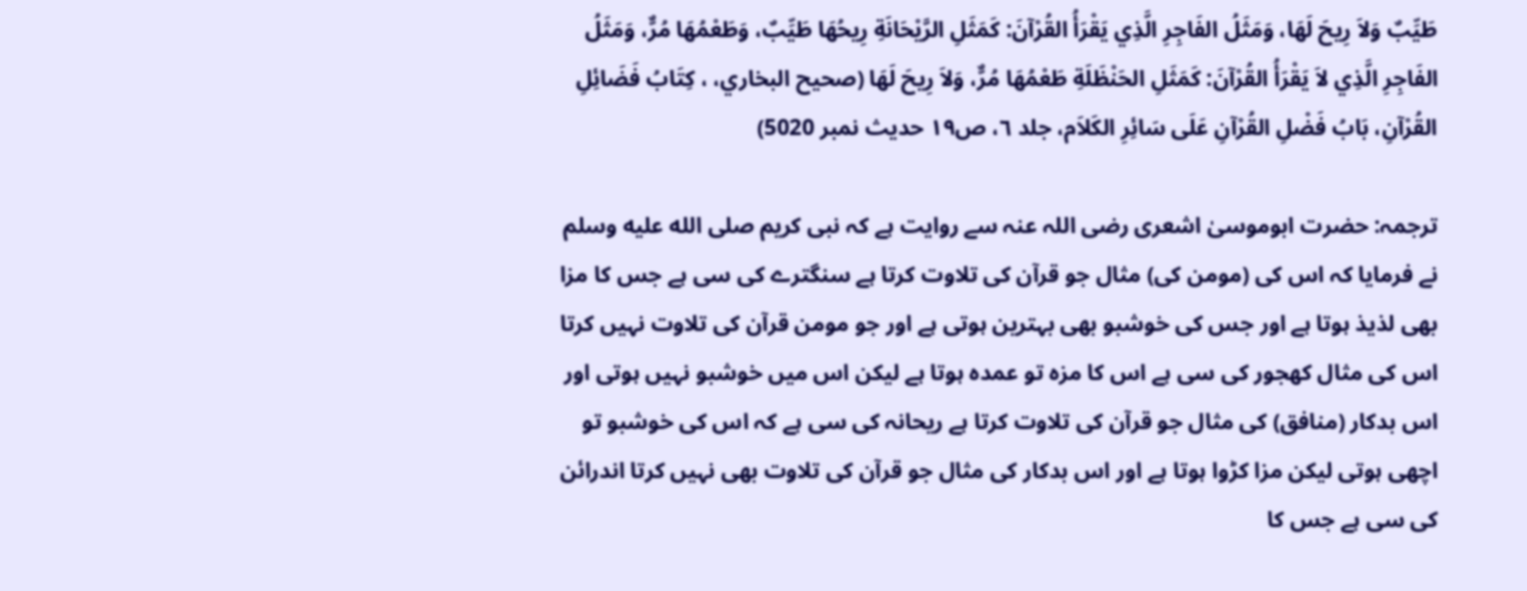طَيِّبٌ وَلاَ رِيحَ لَهَا، وَمَثَلُ الفَاجِرِ الَّذِي يَقْرَأُ القُرْآنَ: كَمَثَلِ الرَّيْحَانَةِ رِيحُهَا طَيِّبٌ، وَطَعْمُهَا مُرٌّ، وَمَثَلُ الفَاجِرِ الَّذِي لاَ يَقْرَأُ القُرْآنَ: كَمَثَلِ الحَنْظَلَةِ طَعْمُهَا مُرٌّ، وَلاَ رِيحَ لَهَا (صحيح البخاري، ، كِتَابُ فَضَائِلِ القُرْآنِ، بَابُ فَضْلِ القُرْآنِ عَلَى سَائِرِ الكَلاَم، جلد ٦، ص١٩ حدیث نمبر 5020)

ترجمہ: حضرت ابوموسیٰ اشعری رضی اللہ عنہ سے روایت ہے کہ نبی کریم صلى الله عليه وسلم نے فرمایا کہ اس کی (مومن کی) مثال جو قرآن کی تلاوت کرتا ہے سنگترے کی سی ہے جس کا مزا بھی لذیذ ہوتا ہے اور جس کی خوشبو بھی بہترین ہوتی ہے اور جو مومن قرآن کی تلاوت نہیں کرتا اس کی مثال کھجور کی سی ہے اس کا مزہ تو عمدہ ہوتا ہے لیکن اس میں خوشبو نہیں ہوتی اور اس بدکار (منافق) کی مثال جو قرآن کی تلاوت کرتا ہے ریحانہ کی سی ہے کہ اس کی خوشبو تو اچھی ہوتی لیکن مزا کڑوا ہوتا ہے اور اس بدکار کی مثال جو قرآن کی تلاوت بھی نہیں کرتا اندرائن کی سی ہے جس کا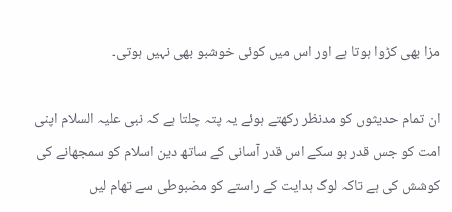مزا بھی کڑوا ہوتا ہے اور اس میں کوئی خوشبو بھی نہیں ہوتی۔

ان تمام حدیثوں کو مدنظر رکھتے ہوئے یہ پتہ چلتا ہے کہ نبی علیہ السلام اپنی امت کو جس قدر ہو سکے اس قدر آسانی کے ساتھ دین اسلام کو سمجھانے کی کوشش کی ہے تاکہ لوگ ہدایت کے راستے کو مضبوطی سے تھام لیں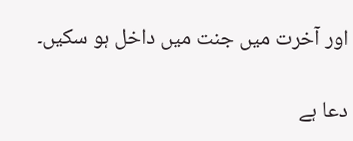اور آخرت میں جنت میں داخل ہو سکیں۔

دعا ہے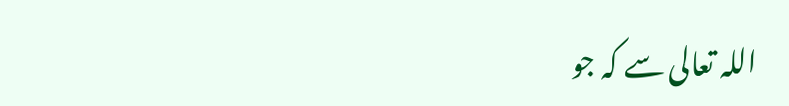اللہ تعالی سے کہ جو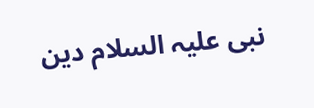نبی علیہ السلام دین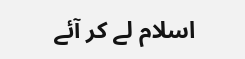اسلام لے کر آئے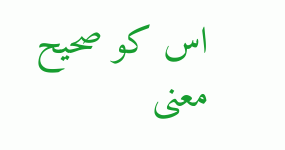اس کو صحیح معنی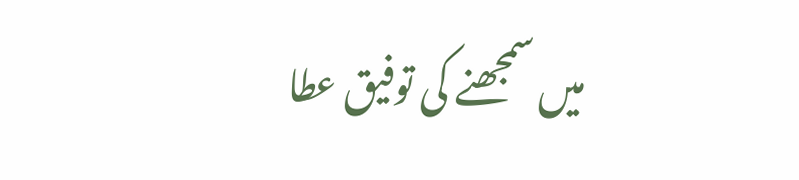میں سمجھنے کی توفیق عطا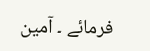فرمائے ۔ آمین